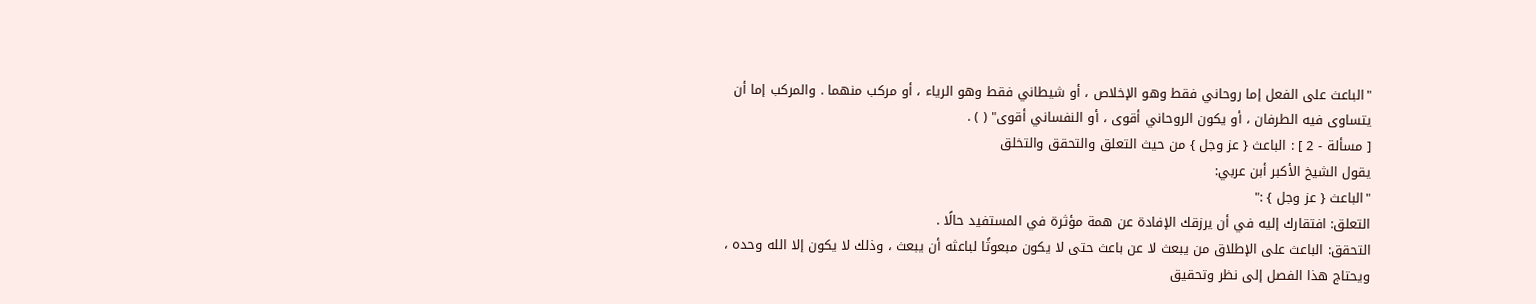"الباعث على الفعل إما روحاني فقط وهو الإخلاص ، أو شيطاني فقط وهو الرياء ، أو مركب منهما . والمركب إما أن يتساوى فيه الطرفان ، أو يكون الروحاني أقوى ، أو النفساني أقوى" ( ) .
[ مسألة - 2 ] : الباعث { عز وجل } من حيث التعلق والتحقق والتخلق
يقول الشيخ الأكبر أبن عربي:
"الباعث { عز وجل } :"
التعلق: افتقارك إليه في أن يرزقك الإفادة عن همة مؤثرة في المستفيد حالًا .
التحقق: الباعث على الإطلاق من يبعث لا عن باعث حتى لا يكون مبعوثًا لباعثه أن يبعث ، وذلك لا يكون إلا الله وحده ، ويحتاج هذا الفصل إلى نظر وتحقيق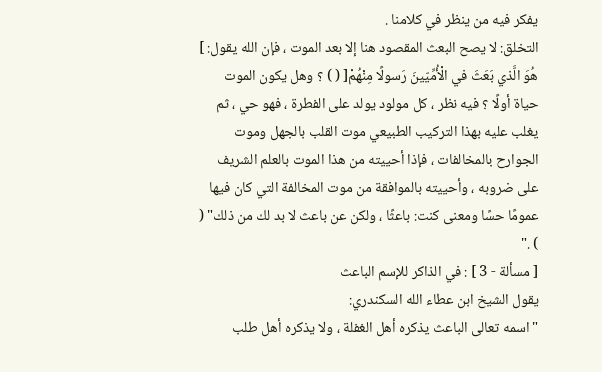يفكر فيه من ينظر في كلامنا .
التخلق: لا يصح البعث المقصود هنا إلا بعد الموت ، فإن الله يقول: ] هُوَ الَّذي بَعَثَ في الْأُمِّيّينَ رَسولًا مِنْهُمْ[ ( ) ؟ وهل يكون الموت حياة أولًا ؟ فيه نظر ، كل مولود يولد على الفطرة ، فهو حي ، ثم يغلب عليه بهذا التركيب الطبيعي موت القلب بالجهل وموت الجوارح بالمخالفات ، فإذا أحييته من هذا الموت بالعلم الشريف على ضروبه ، وأحييته بالموافقة من موت المخالفة التي كان فيها عمومًا حسًا ومعنى كنت: باعثًا ، ولكن عن باعث لا بد لك من ذلك" ( ) ."
[ مسألة - 3 ] : في الذاكر للإسم الباعث
يقول الشيخ ابن عطاء الله السكندري:
"اسمه تعالى الباعث يذكره أهل الغفلة ، ولا يذكره أهل طلب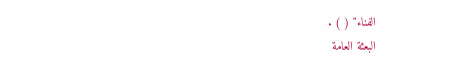الفناء" ( ) .
البعثة العامة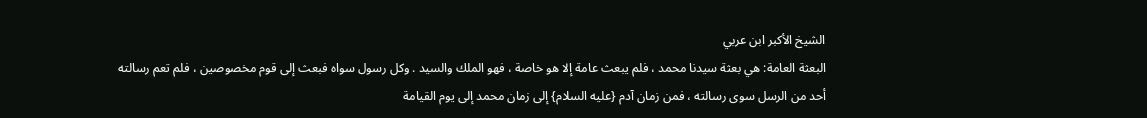الشيخ الأكبر ابن عربي
البعثة العامة: هي بعثة سيدنا محمد ، فلم يبعث عامة إلا هو خاصة ، فهو الملك والسيد . وكل رسول سواه فبعث إلى قوم مخصوصين ، فلم تعم رسالته أحد من الرسل سوى رسالته ، فمن زمان آدم {عليه السلام} إلى زمان محمد إلى يوم القيامة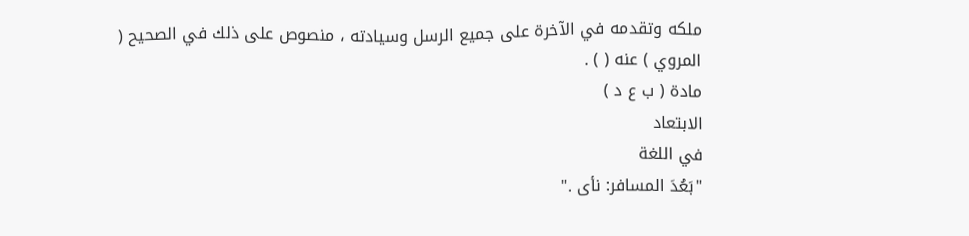ملكه وتقدمه في الآخرة على جميع الرسل وسيادته ، منصوص على ذلك في الصحيح ( المروي ) عنه ( ) .
مادة ( ب ع د )
الابتعاد
في اللغة
"بَعُدَ المسافر: نأى ."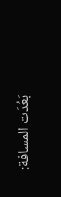بَعُدَت المسافة: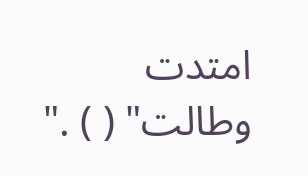امتدت وطالت" ( ) ."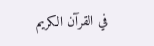في القرآن الكريم